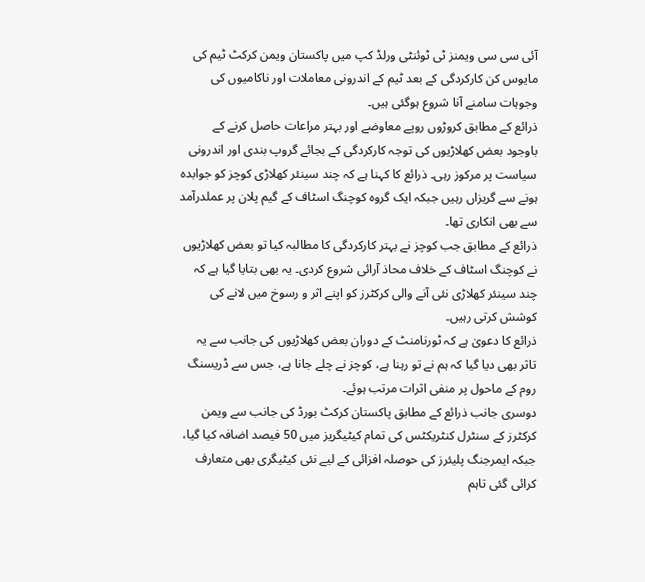آئی سی سی ویمنز ٹی ٹوئنٹی ورلڈ کپ میں پاکستان ویمن کرکٹ ٹیم کی مایوس کن کارکردگی کے بعد ٹیم کے اندرونی معاملات اور ناکامیوں کی وجوہات سامنے آنا شروع ہوگئی ہیں۔
ذرائع کے مطابق کروڑوں روپے معاوضے اور بہتر مراعات حاصل کرنے کے باوجود بعض کھلاڑیوں کی توجہ کارکردگی کے بجائے گروپ بندی اور اندرونی سیاست پر مرکوز رہی۔ ذرائع کا کہنا ہے کہ چند سینئر کھلاڑی کوچز کو جوابدہ ہونے سے گریزاں رہیں جبکہ ایک گروہ کوچنگ اسٹاف کے گیم پلان پر عملدرآمد سے بھی انکاری تھا۔
ذرائع کے مطابق جب کوچز نے بہتر کارکردگی کا مطالبہ کیا تو بعض کھلاڑیوں نے کوچنگ اسٹاف کے خلاف محاذ آرائی شروع کردی۔ یہ بھی بتایا گیا ہے کہ چند سینئر کھلاڑی نئی آنے والی کرکٹرز کو اپنے اثر و رسوخ میں لانے کی کوشش کرتی رہیں۔
ذرائع کا دعویٰ ہے کہ ٹورنامنٹ کے دوران بعض کھلاڑیوں کی جانب سے یہ تاثر بھی دیا گیا کہ ہم نے تو رہنا ہے، کوچز نے چلے جانا ہے، جس سے ڈریسنگ روم کے ماحول پر منفی اثرات مرتب ہوئے۔
دوسری جانب ذرائع کے مطابق پاکستان کرکٹ بورڈ کی جانب سے ویمن کرکٹرز کے سنٹرل کنٹریکٹس کی تمام کیٹیگریز میں 50 فیصد اضافہ کیا گیا، جبکہ ایمرجنگ پلیئرز کی حوصلہ افزائی کے لیے نئی کیٹیگری بھی متعارف کرائی گئی تاہم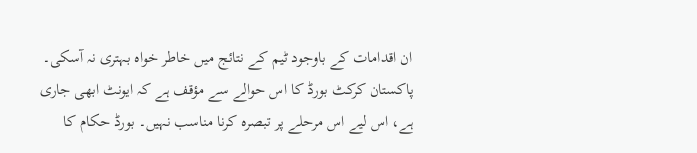ان اقدامات کے باوجود ٹیم کے نتائج میں خاطر خواہ بہتری نہ آسکی۔
پاکستان کرکٹ بورڈ کا اس حوالے سے مؤقف ہے کہ ایونٹ ابھی جاری ہے، اس لیے اس مرحلے پر تبصرہ کرنا مناسب نہیں۔ بورڈ حکام کا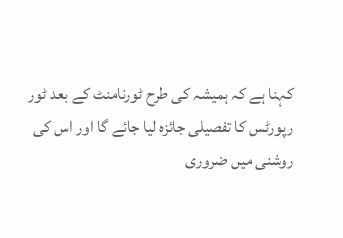کہنا ہے کہ ہمیشہ کی طرح ٹورنامنٹ کے بعد ٹور رپورٹس کا تفصیلی جائزہ لیا جائے گا اور اس کی روشنی میں ضروری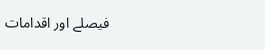فیصلے اور اقدامات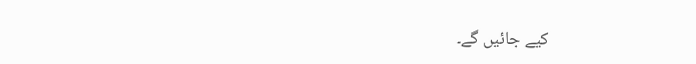کیے جائیں گے۔